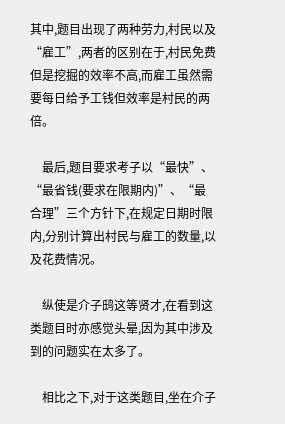其中,题目出现了两种劳力,村民以及“雇工”,两者的区别在于,村民免费但是挖掘的效率不高,而雇工虽然需要每日给予工钱但效率是村民的两倍。

    最后,题目要求考子以“最快”、“最省钱(要求在限期内)”、“最合理”三个方针下,在规定日期时限内,分别计算出村民与雇工的数量,以及花费情况。

    纵使是介子鸱这等贤才,在看到这类题目时亦感觉头晕,因为其中涉及到的问题实在太多了。

    相比之下,对于这类题目,坐在介子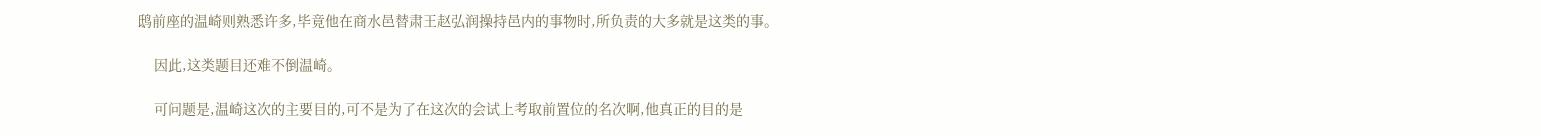鸱前座的温崎则熟悉许多,毕竟他在商水邑替肃王赵弘润操持邑内的事物时,所负责的大多就是这类的事。

    因此,这类题目还难不倒温崎。

    可问题是,温崎这次的主要目的,可不是为了在这次的会试上考取前置位的名次啊,他真正的目的是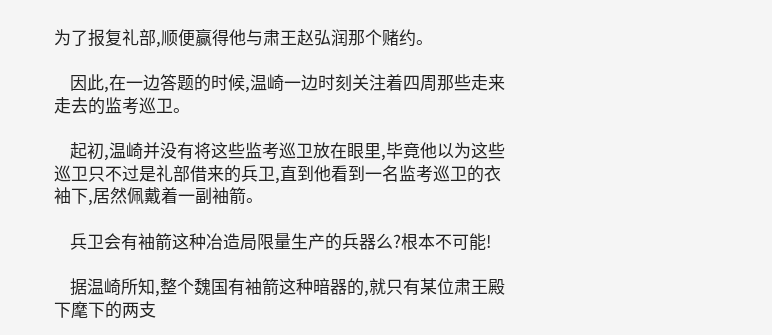为了报复礼部,顺便赢得他与肃王赵弘润那个赌约。

    因此,在一边答题的时候,温崎一边时刻关注着四周那些走来走去的监考巡卫。

    起初,温崎并没有将这些监考巡卫放在眼里,毕竟他以为这些巡卫只不过是礼部借来的兵卫,直到他看到一名监考巡卫的衣袖下,居然佩戴着一副袖箭。

    兵卫会有袖箭这种冶造局限量生产的兵器么?根本不可能!

    据温崎所知,整个魏国有袖箭这种暗器的,就只有某位肃王殿下麾下的两支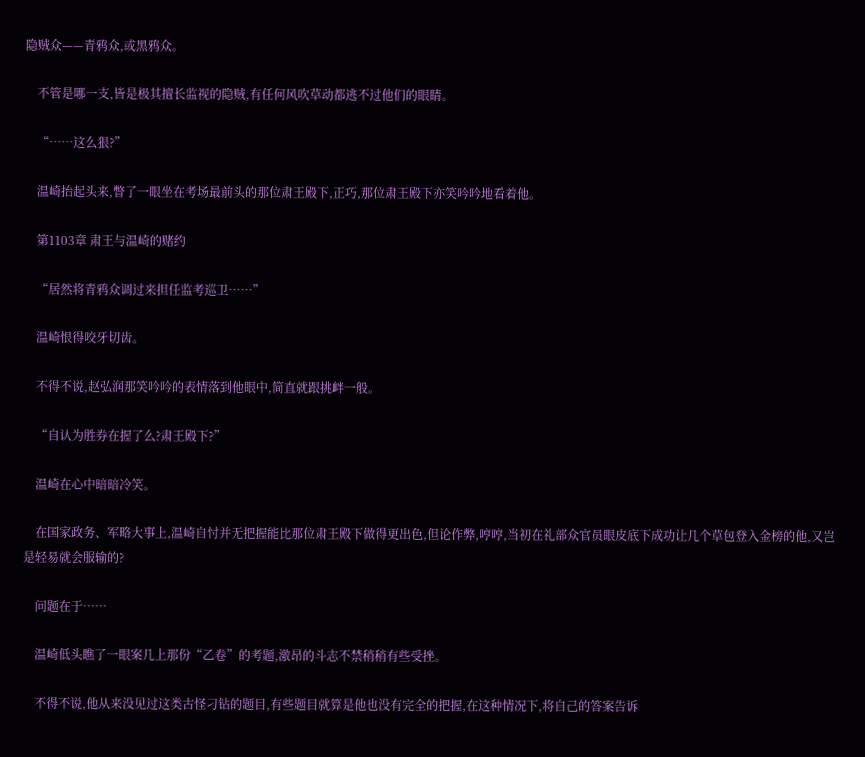隐贼众——青鸦众,或黑鸦众。

    不管是哪一支,皆是极其擅长监视的隐贼,有任何风吹草动都逃不过他们的眼睛。

    “……这么狠?”

    温崎抬起头来,瞥了一眼坐在考场最前头的那位肃王殿下,正巧,那位肃王殿下亦笑吟吟地看着他。

    第1103章 肃王与温崎的赌约

    “居然将青鸦众调过来担任监考巡卫……”

    温崎恨得咬牙切齿。

    不得不说,赵弘润那笑吟吟的表情落到他眼中,简直就跟挑衅一般。

    “自认为胜券在握了么?肃王殿下?”

    温崎在心中暗暗冷笑。

    在国家政务、军略大事上,温崎自忖并无把握能比那位肃王殿下做得更出色,但论作弊,哼哼,当初在礼部众官员眼皮底下成功让几个草包登入金榜的他,又岂是轻易就会服输的?

    问题在于……

    温崎低头瞧了一眼案几上那份“乙卷”的考题,激昂的斗志不禁稍稍有些受挫。

    不得不说,他从来没见过这类古怪刁钻的题目,有些题目就算是他也没有完全的把握,在这种情况下,将自己的答案告诉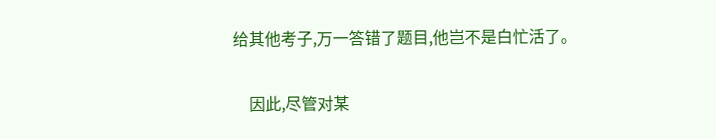给其他考子,万一答错了题目,他岂不是白忙活了。

    因此,尽管对某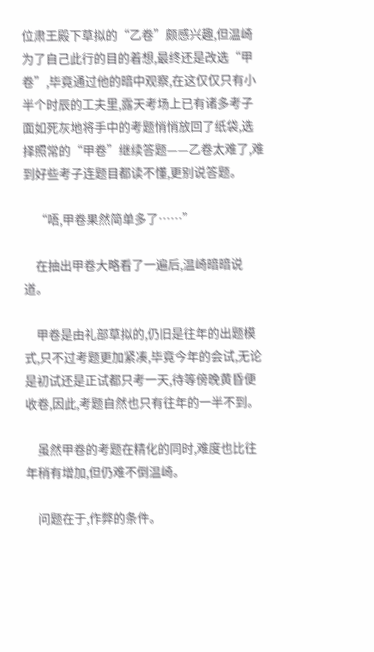位肃王殿下草拟的“乙卷”颇感兴趣,但温崎为了自己此行的目的着想,最终还是改选“甲卷”,毕竟通过他的暗中观察,在这仅仅只有小半个时辰的工夫里,露天考场上已有诸多考子面如死灰地将手中的考题悄悄放回了纸袋,选择照常的“甲卷”继续答题——乙卷太难了,难到好些考子连题目都读不懂,更别说答题。

    “唔,甲卷果然简单多了……”

    在抽出甲卷大略看了一遍后,温崎暗暗说道。

    甲卷是由礼部草拟的,仍旧是往年的出题模式,只不过考题更加紧凑,毕竟今年的会试,无论是初试还是正试都只考一天,待等傍晚黄昏便收卷,因此,考题自然也只有往年的一半不到。

    虽然甲卷的考题在精化的同时,难度也比往年稍有增加,但仍难不倒温崎。

    问题在于,作弊的条件。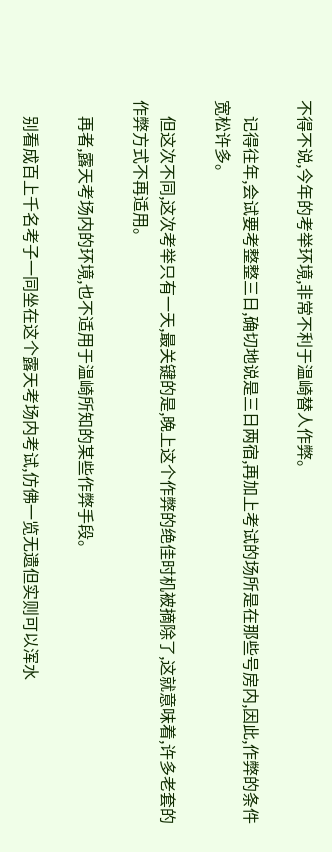不得不说,今年的考举环境,非常不利于温崎替人作弊。

    记得往年,会试要考整整三日,确切地说是三日两宿,再加上考试的场所是在那些号房内,因此,作弊的条件宽松许多。

    但这次不同,这次考举只有一天,最关键的是,晚上这个作弊的绝佳时机被摘除了,这就意味着,许多老套的作弊方式不再适用。

    再者,露天考场内的环境,也不适用于温崎所知的某些作弊手段。

    别看成百上千名考子一同坐在这个露天考场内考试,仿佛一览无遗但实则可以浑水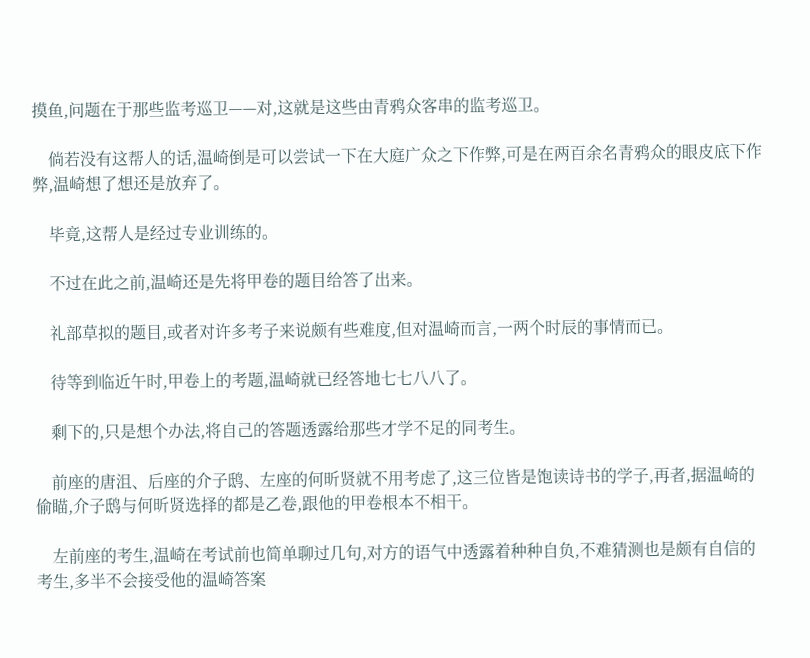摸鱼,问题在于那些监考巡卫——对,这就是这些由青鸦众客串的监考巡卫。

    倘若没有这帮人的话,温崎倒是可以尝试一下在大庭广众之下作弊,可是在两百余名青鸦众的眼皮底下作弊,温崎想了想还是放弃了。

    毕竟,这帮人是经过专业训练的。

    不过在此之前,温崎还是先将甲卷的题目给答了出来。

    礼部草拟的题目,或者对许多考子来说颇有些难度,但对温崎而言,一两个时辰的事情而已。

    待等到临近午时,甲卷上的考题,温崎就已经答地七七八八了。

    剩下的,只是想个办法,将自己的答题透露给那些才学不足的同考生。

    前座的唐沮、后座的介子鸱、左座的何昕贤就不用考虑了,这三位皆是饱读诗书的学子,再者,据温崎的偷瞄,介子鸱与何昕贤选择的都是乙卷,跟他的甲卷根本不相干。

    左前座的考生,温崎在考试前也简单聊过几句,对方的语气中透露着种种自负,不难猜测也是颇有自信的考生,多半不会接受他的温崎答案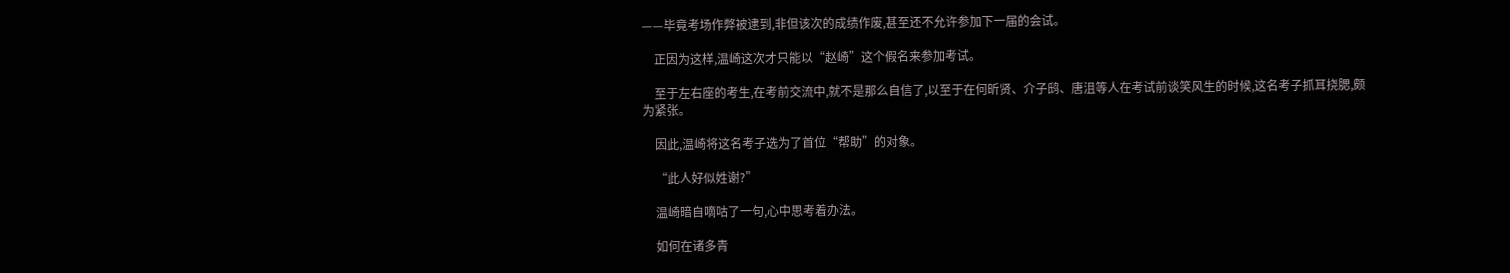——毕竟考场作弊被逮到,非但该次的成绩作废,甚至还不允许参加下一届的会试。

    正因为这样,温崎这次才只能以“赵崎”这个假名来参加考试。

    至于左右座的考生,在考前交流中,就不是那么自信了,以至于在何昕贤、介子鸱、唐沮等人在考试前谈笑风生的时候,这名考子抓耳挠腮,颇为紧张。

    因此,温崎将这名考子选为了首位“帮助”的对象。

    “此人好似姓谢?”

    温崎暗自嘀咕了一句,心中思考着办法。

    如何在诸多青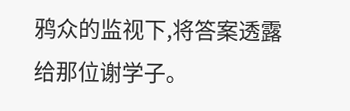鸦众的监视下,将答案透露给那位谢学子。